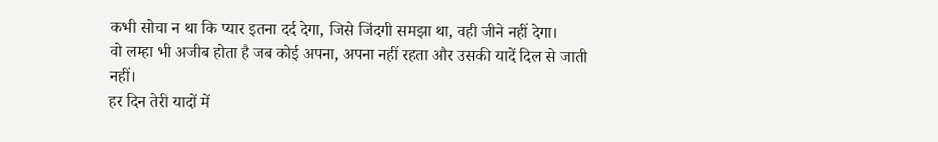कभी सोचा न था कि प्यार इतना दर्द देगा, जिसे जिंदगी समझा था, वही जीने नहीं देगा।
वो लम्हा भी अजीब होता है जब कोई अपना, अपना नहीं रहता और उसकी यादें दिल से जाती नहीं।
हर दिन तेरी यादों में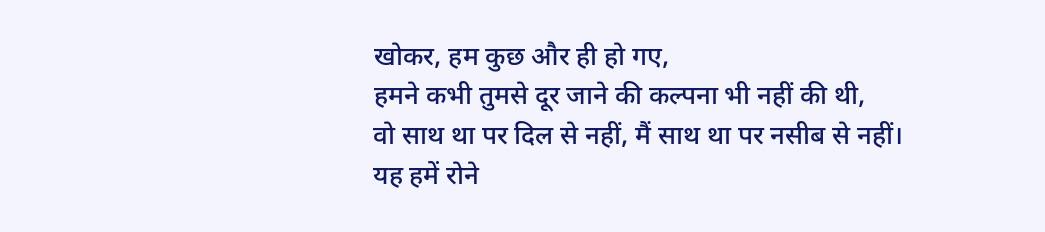खोकर, हम कुछ और ही हो गए,
हमने कभी तुमसे दूर जाने की कल्पना भी नहीं की थी,
वो साथ था पर दिल से नहीं, मैं साथ था पर नसीब से नहीं।
यह हमें रोने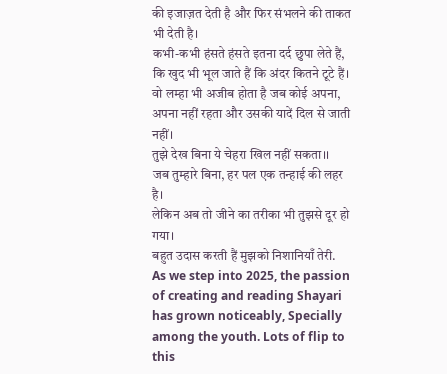की इजाज़त देती है और फिर संभलने की ताकत भी देती है।
कभी-कभी हंसते हंसते इतना दर्द छुपा लेते हैं, कि खुद भी भूल जाते हैं कि अंदर कितने टूटे हैं।
वो लम्हा भी अजीब होता है जब कोई अपना, अपना नहीं रहता और उसकी यादें दिल से जाती नहीं।
तुझे देख बिना ये चेहरा खिल नहीं सकता।।
जब तुम्हारे बिना, हर पल एक तन्हाई की लहर है।
लेकिन अब तो जीने का तरीका भी तुझसे दूर हो गया।
बहुत उदास करती हैं मुझको निशानियाँ तेरी.
As we step into 2025, the passion of creating and reading Shayari has grown noticeably, Specially among the youth. Lots of flip to this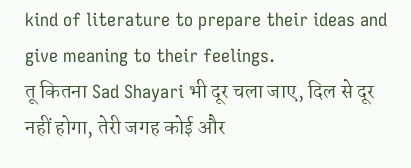kind of literature to prepare their ideas and give meaning to their feelings.
तू कितना Sad Shayari भी दूर चला जाए, दिल से दूर नहीं होगा, तेरी जगह कोई और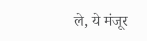ले, ये मंजूर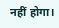नहीं होगा।